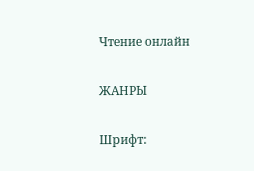Чтение онлайн

ЖАНРЫ

Шрифт: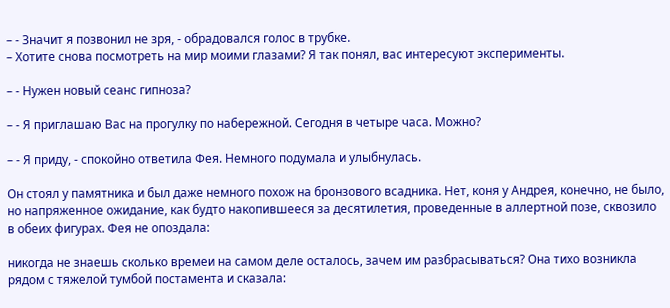– - Значит я позвонил не зря, - обрадовался голос в трубке.
– Хотите снова посмотреть на мир моими глазами? Я так понял, вас интересуют эксперименты.

– - Нужен новый сеанс гипноза?

– - Я приглашаю Вас на прогулку по набережной. Сегодня в четыре часа. Можно?

– - Я приду, - спокойно ответила Фея. Немного подумала и улыбнулась.

Он стоял у памятника и был даже немного похож на бронзового всадника. Нет, коня у Андрея, конечно, не было, но напряженное ожидание, как будто накопившееся за десятилетия, проведенные в аллертной позе, сквозило в обеих фигурах. Фея не опоздала:

никогда не знаешь сколько времеи на самом деле осталось, зачем им разбрасываться? Она тихо возникла рядом с тяжелой тумбой постамента и сказала: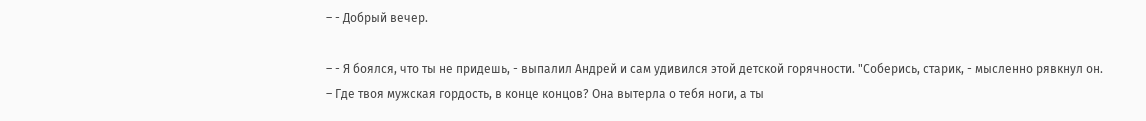– - Добрый вечер.

– - Я боялся, что ты не придешь, - выпалил Андрей и сам удивился этой детской горячности. "Соберись, старик, - мысленно рявкнул он.
– Где твоя мужская гордость, в конце концов? Она вытерла о тебя ноги, а ты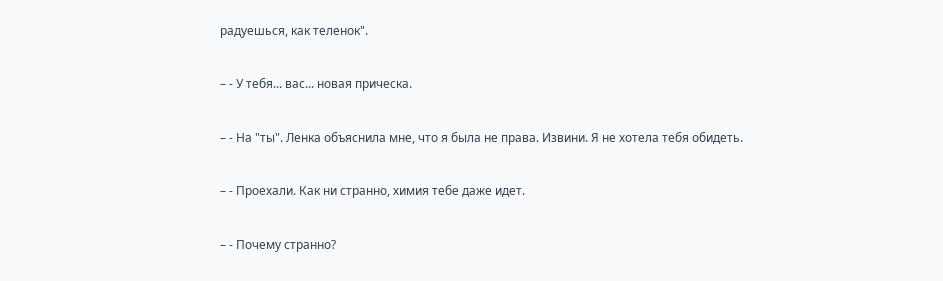радуешься, как теленок".

– - У тебя... вас... новая прическа.

– - На "ты". Ленка объяснила мне, что я была не права. Извини. Я не хотела тебя обидеть.

– - Проехали. Как ни странно, химия тебе даже идет.

– - Почему странно?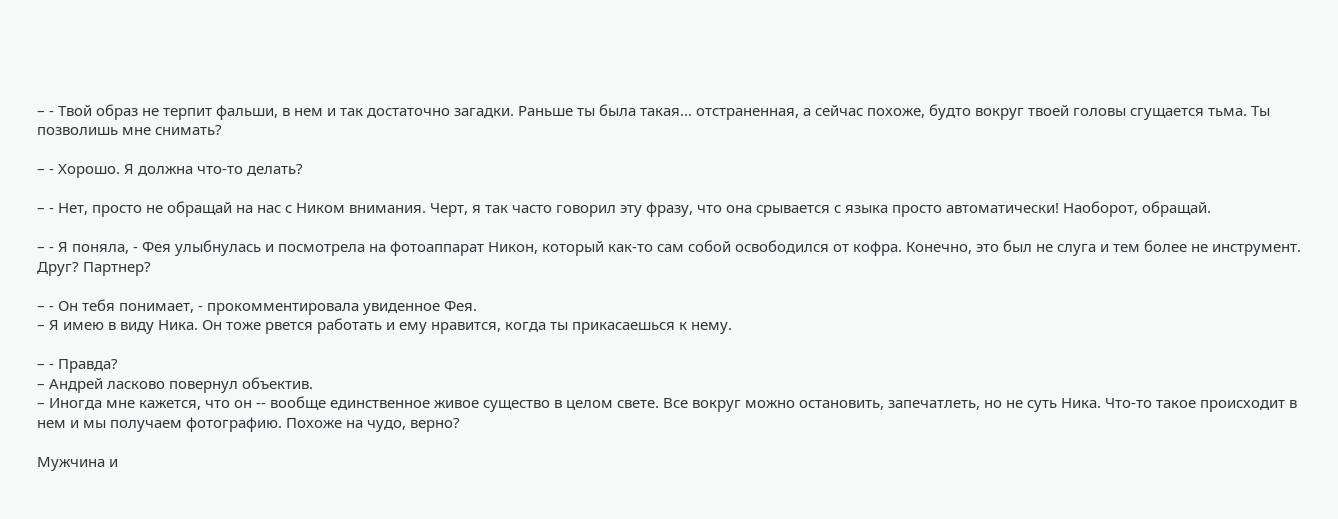– - Твой образ не терпит фальши, в нем и так достаточно загадки. Раньше ты была такая... отстраненная, а сейчас похоже, будто вокруг твоей головы сгущается тьма. Ты позволишь мне снимать?

– - Хорошо. Я должна что-то делать?

– - Нет, просто не обращай на нас с Ником внимания. Черт, я так часто говорил эту фразу, что она срывается с языка просто автоматически! Наоборот, обращай.

– - Я поняла, - Фея улыбнулась и посмотрела на фотоаппарат Никон, который как-то сам собой освободился от кофра. Конечно, это был не слуга и тем более не инструмент. Друг? Партнер?

– - Он тебя понимает, - прокомментировала увиденное Фея.
– Я имею в виду Ника. Он тоже рвется работать и ему нравится, когда ты прикасаешься к нему.

– - Правда?
– Андрей ласково повернул объектив.
– Иногда мне кажется, что он -- вообще единственное живое существо в целом свете. Все вокруг можно остановить, запечатлеть, но не суть Ника. Что-то такое происходит в нем и мы получаем фотографию. Похоже на чудо, верно?

Мужчина и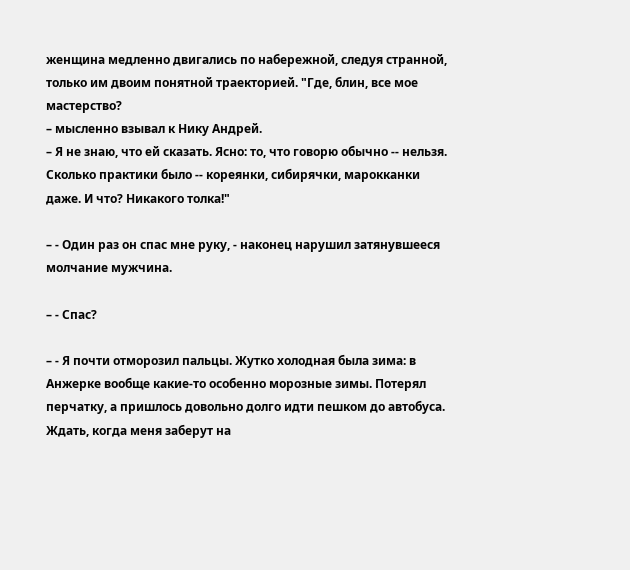женщина медленно двигались по набережной, следуя странной, только им двоим понятной траекторией. "Где, блин, все мое мастерство?
– мысленно взывал к Нику Андрей.
– Я не знаю, что ей сказать. Ясно: то, что говорю обычно -- нельзя. Сколько практики было -- кореянки, сибирячки, марокканки даже. И что? Никакого толка!"

– - Один раз он спас мне руку, - наконец нарушил затянувшееся молчание мужчина.

– - Спас?

– - Я почти отморозил пальцы. Жутко холодная была зима: в Анжерке вообще какие-то особенно морозные зимы. Потерял перчатку, а пришлось довольно долго идти пешком до автобуса. Ждать, когда меня заберут на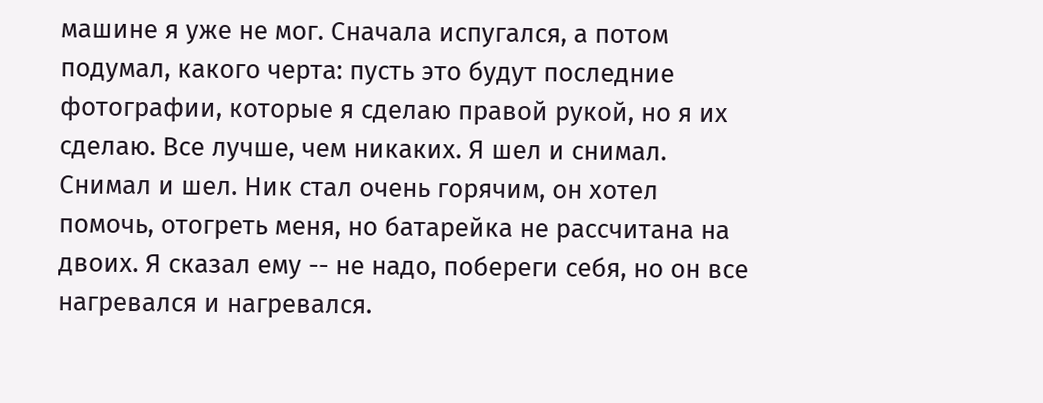машине я уже не мог. Сначала испугался, а потом подумал, какого черта: пусть это будут последние фотографии, которые я сделаю правой рукой, но я их сделаю. Все лучше, чем никаких. Я шел и снимал. Снимал и шел. Ник стал очень горячим, он хотел помочь, отогреть меня, но батарейка не рассчитана на двоих. Я сказал ему -- не надо, побереги себя, но он все нагревался и нагревался.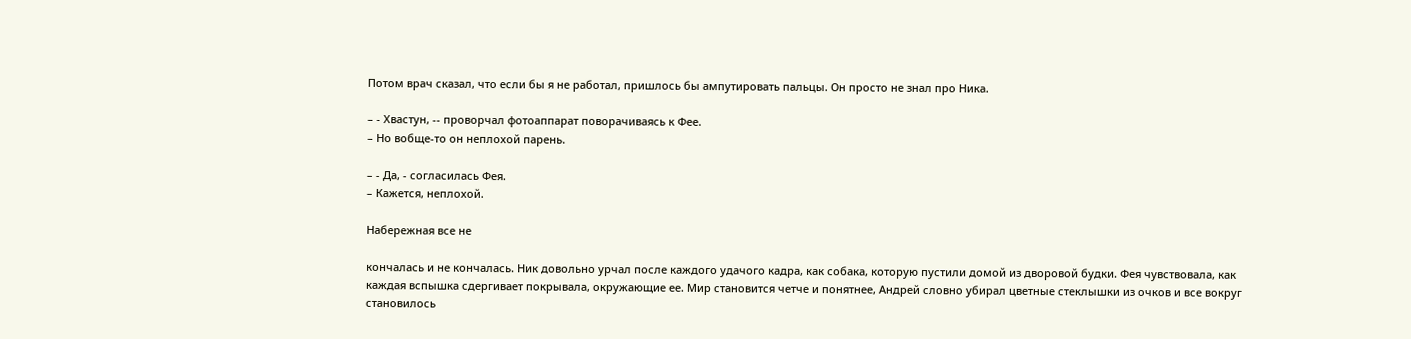Потом врач сказал, что если бы я не работал, пришлось бы ампутировать пальцы. Он просто не знал про Ника.

– - Хвастун, -- проворчал фотоаппарат поворачиваясь к Фее.
– Но вобще-то он неплохой парень.

– - Да, - согласилась Фея.
– Кажется, неплохой.

Набережная все не

кончалась и не кончалась. Ник довольно урчал после каждого удачого кадра, как собака, которую пустили домой из дворовой будки. Фея чувствовала, как каждая вспышка сдергивает покрывала, окружающие ее. Мир становится четче и понятнее, Андрей словно убирал цветные стеклышки из очков и все вокруг становилось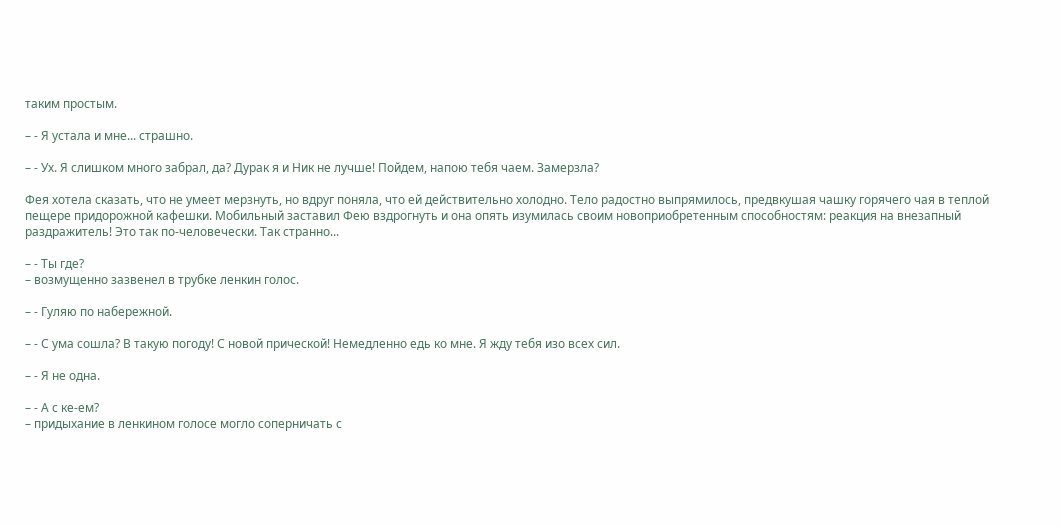таким простым.

– - Я устала и мне... страшно.

– - Ух. Я слишком много забрал, да? Дурак я и Ник не лучше! Пойдем, напою тебя чаем. Замерзла?

Фея хотела сказать, что не умеет мерзнуть, но вдруг поняла, что ей действительно холодно. Тело радостно выпрямилось, предвкушая чашку горячего чая в теплой пещере придорожной кафешки. Мобильный заставил Фею вздрогнуть и она опять изумилась своим новоприобретенным способностям: реакция на внезапный раздражитель! Это так по-человечески. Так странно...

– - Ты где?
– возмущенно зазвенел в трубке ленкин голос.

– - Гуляю по набережной.

– - С ума сошла? В такую погоду! С новой прической! Немедленно едь ко мне. Я жду тебя изо всех сил.

– - Я не одна.

– - А с ке-ем?
– придыхание в ленкином голосе могло соперничать с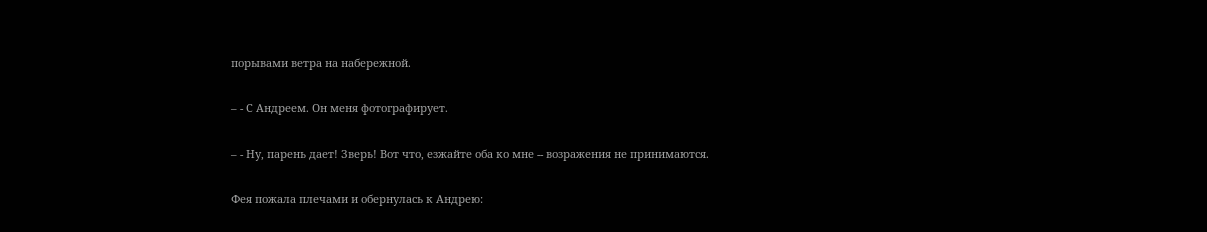порывами ветра на набережной.

– - С Андреем. Он меня фотографирует.

– - Ну, парень дает! Зверь! Вот что, езжайте оба ко мне -- возражения не принимаются.

Фея пожала плечами и обернулась к Андрею: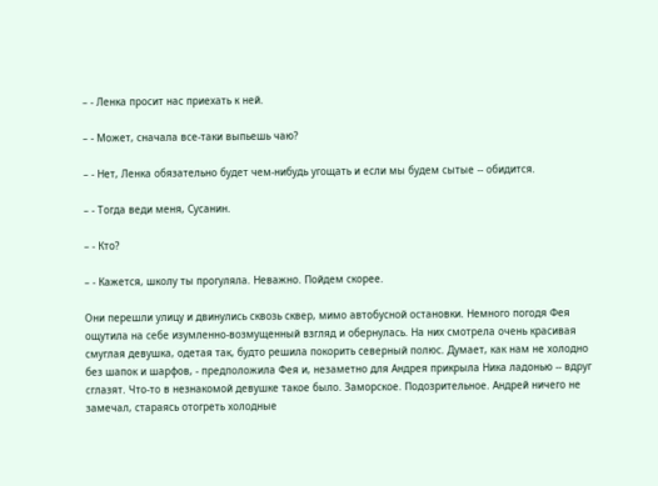– - Ленка просит нас приехать к ней.

– - Может, сначала все-таки выпьешь чаю?

– - Нет, Ленка обязательно будет чем-нибудь угощать и если мы будем сытые -- обидится.

– - Тогда веди меня, Сусанин.

– - Кто?

– - Кажется, школу ты прогуляла. Неважно. Пойдем скорее.

Они перешли улицу и двинулись сквозь сквер, мимо автобусной остановки. Немного погодя Фея ощутила на себе изумленно-возмущенный взгляд и обернулась. На них смотрела очень красивая смуглая девушка, одетая так, будто решила покорить северный полюс. Думает, как нам не холодно без шапок и шарфов, - предположила Фея и, незаметно для Андрея прикрыла Ника ладонью -- вдруг сглазят. Что-то в незнакомой девушке такое было. Заморское. Подозрительное. Андрей ничего не замечал, стараясь отогреть холодные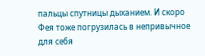пальцы спутницы дыханием. И скоро Фея тоже погрузилась в непривычное для себя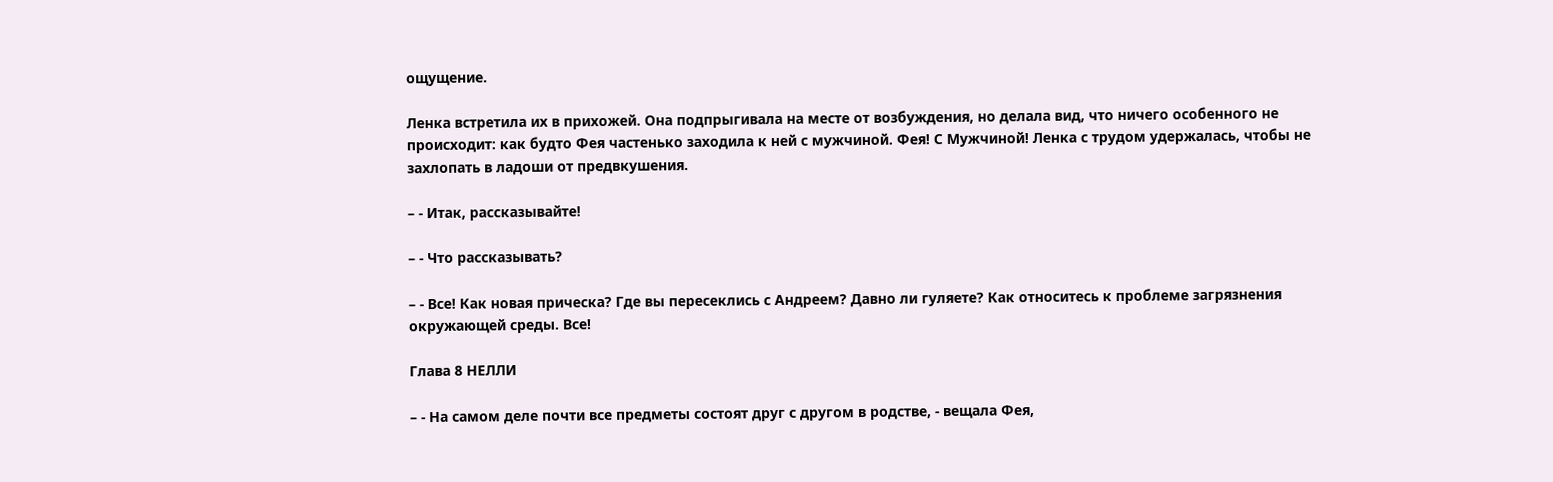ощущение.

Ленка встретила их в прихожей. Она подпрыгивала на месте от возбуждения, но делала вид, что ничего особенного не происходит: как будто Фея частенько заходила к ней с мужчиной. Фея! С Мужчиной! Ленка с трудом удержалась, чтобы не захлопать в ладоши от предвкушения.

– - Итак, рассказывайте!

– - Что рассказывать?

– - Все! Как новая прическа? Где вы пересеклись с Андреем? Давно ли гуляете? Как относитесь к проблеме загрязнения окружающей среды. Все!

Глава 8 НЕЛЛИ

– - На самом деле почти все предметы состоят друг с другом в родстве, - вещала Фея,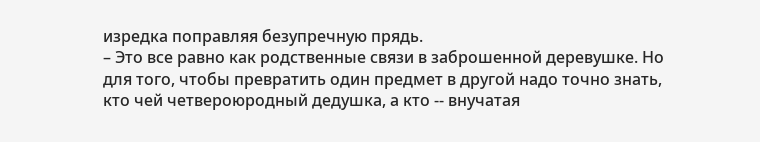изредка поправляя безупречную прядь.
– Это все равно как родственные связи в заброшенной деревушке. Но для того, чтобы превратить один предмет в другой надо точно знать, кто чей четвероюродный дедушка, а кто -- внучатая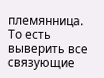племянница. То есть выверить все связующие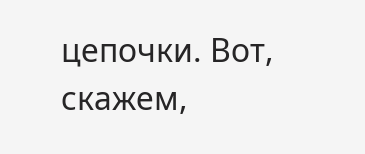цепочки. Вот, скажем,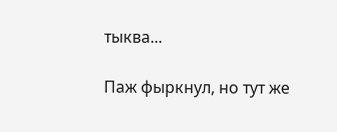тыква...

Паж фыркнул, но тут же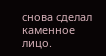снова сделал каменное лицо.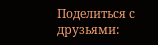Поделиться с друзьями: